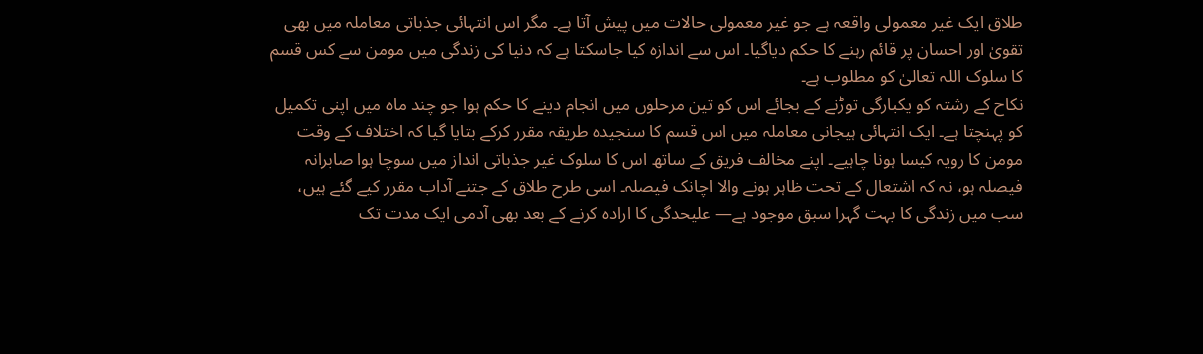طلاق ایک غیر معمولی واقعہ ہے جو غیر معمولی حالات میں پیش آتا ہے۔ مگر اس انتہائی جذباتی معاملہ میں بھی تقویٰ اور احسان پر قائم رہنے کا حکم دیاگیا۔ اس سے اندازہ کیا جاسکتا ہے کہ دنیا کی زندگی میں مومن سے کس قسم کا سلوک اللہ تعالیٰ کو مطلوب ہے۔
نکاح کے رشتہ کو یکبارگی توڑنے کے بجائے اس کو تین مرحلوں میں انجام دینے کا حکم ہوا جو چند ماہ میں اپنی تکمیل کو پہنچتا ہے۔ ایک انتہائی ہیجانی معاملہ میں اس قسم کا سنجیدہ طریقہ مقرر کرکے بتایا گیا کہ اختلاف کے وقت مومن کا رویہ کیسا ہونا چاہیے۔ اپنے مخالف فریق کے ساتھ اس کا سلوک غیر جذباتی انداز میں سوچا ہوا صابرانہ فیصلہ ہو، نہ کہ اشتعال کے تحت ظاہر ہونے والا اچانک فیصلہ۔ اسی طرح طلاق کے جتنے آداب مقرر کيے گئے ہیں، سب میں زندگی کا بہت گہرا سبق موجود ہے— علیحدگی کا ارادہ کرنے کے بعد بھی آدمی ایک مدت تک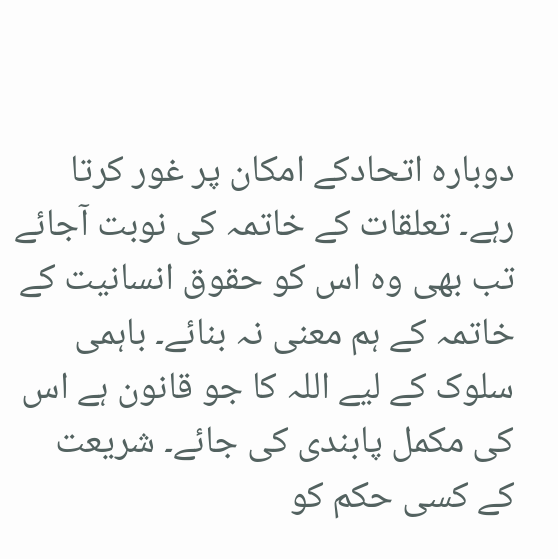دوبارہ اتحادکے امکان پر غور کرتا رہے۔ تعلقات کے خاتمہ کی نوبت آجائے تب بھی وہ اس کو حقوق انسانیت کے خاتمہ کے ہم معنی نہ بنائے۔ باہمی سلوک کے لیے اللہ کا جو قانون ہے اس کی مکمل پابندی کی جائے۔ شریعت کے کسی حکم کو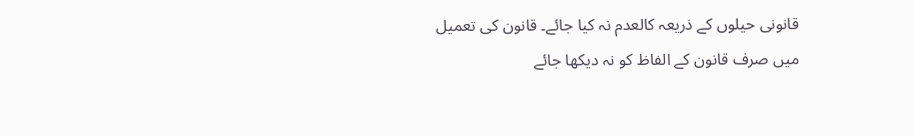قانونی حیلوں کے ذریعہ کالعدم نہ کیا جائے۔ قانون کی تعمیل میں صرف قانون كے الفاظ کو نہ دیکھا جائے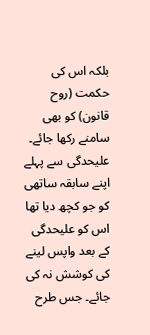بلکہ اس کی حکمت (روح قانون) کو بھی سامنے رکھا جائے۔ علیحدگی سے پہلے اپنے سابقہ ساتھی کو جو کچھ دیا تھا اس کو علیحدگی کے بعد واپس لینے کی کوشش نہ کی جائے۔ جس طرح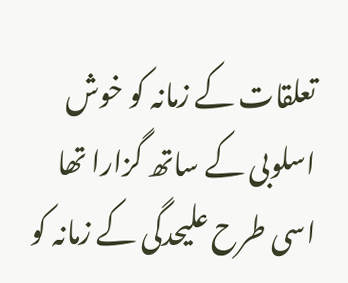تعلقات کے زمانہ کو خوش اسلوبی کے ساتھ گزارا تھا اسی طرح علیحدگی کے زمانہ کو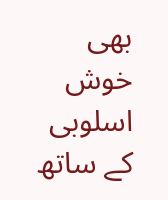بھی خوش اسلوبی کے ساتھ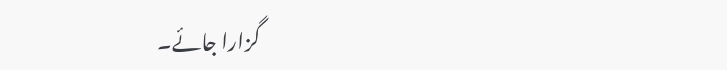گزارا جائے۔